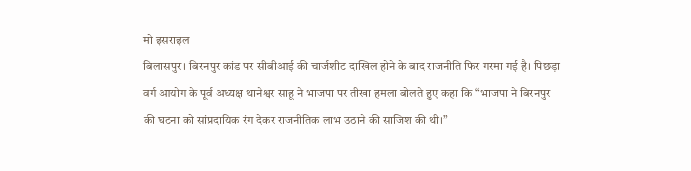मो इसराइल
बिलासपुर। बिरनपुर कांड पर सीबीआई की चार्जशीट दाखिल होने के बाद राजनीति फिर गरमा गई है। पिछड़ा वर्ग आयोग के पूर्व अध्यक्ष थानेश्वर साहू ने भाजपा पर तीखा हमला बोलते हुए कहा कि “भाजपा ने बिरनपुर की घटना को सांप्रदायिक रंग देकर राजनीतिक लाभ उठाने की साजिश की थी।”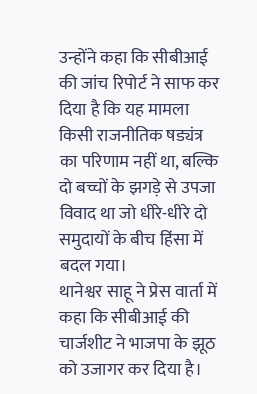उन्होंने कहा कि सीबीआई की जांच रिपोर्ट ने साफ कर दिया है कि यह मामला किसी राजनीतिक षड्यंत्र का परिणाम नहीं था, बल्कि दो बच्चों के झगड़े से उपजा विवाद था जो धीरे-धीरे दो समुदायों के बीच हिंसा में बदल गया।
थानेश्वर साहू ने प्रेस वार्ता में कहा कि सीबीआई की चार्जशीट ने भाजपा के झूठ को उजागर कर दिया है।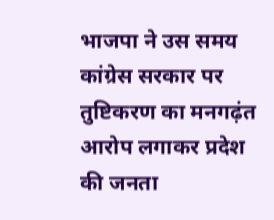भाजपा ने उस समय कांग्रेस सरकार पर तुष्टिकरण का मनगढ़ंत आरोप लगाकर प्रदेश की जनता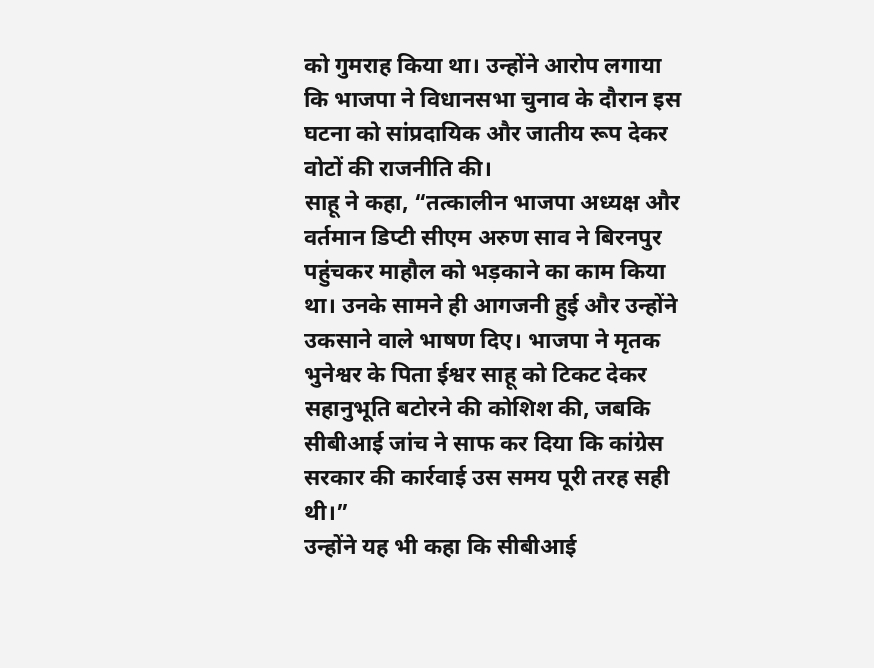को गुमराह किया था। उन्होंने आरोप लगाया कि भाजपा ने विधानसभा चुनाव के दौरान इस घटना को सांप्रदायिक और जातीय रूप देकर वोटों की राजनीति की।
साहू ने कहा, “तत्कालीन भाजपा अध्यक्ष और वर्तमान डिप्टी सीएम अरुण साव ने बिरनपुर पहुंचकर माहौल को भड़काने का काम किया था। उनके सामने ही आगजनी हुई और उन्होंने उकसाने वाले भाषण दिए। भाजपा ने मृतक भुनेश्वर के पिता ईश्वर साहू को टिकट देकर सहानुभूति बटोरने की कोशिश की, जबकि सीबीआई जांच ने साफ कर दिया कि कांग्रेस सरकार की कार्रवाई उस समय पूरी तरह सही थी।”
उन्होंने यह भी कहा कि सीबीआई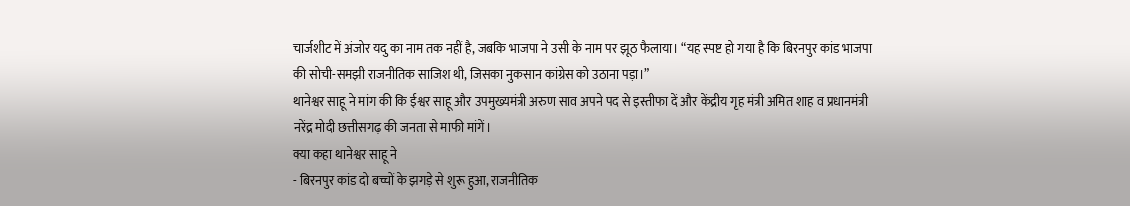चार्जशीट में अंजोर यदु का नाम तक नहीं है, जबकि भाजपा ने उसी के नाम पर झूठ फैलाया। “यह स्पष्ट हो गया है कि बिरनपुर कांड भाजपा की सोची-समझी राजनीतिक साजिश थी, जिसका नुकसान कांग्रेस को उठाना पड़ा।”
थानेश्वर साहू ने मांग की कि ईश्वर साहू और उपमुख्यमंत्री अरुण साव अपने पद से इस्तीफा दें और केंद्रीय गृह मंत्री अमित शाह व प्रधानमंत्री नरेंद्र मोदी छत्तीसगढ़ की जनता से माफी मांगें।
क्या कहा थानेश्वर साहू ने
- बिरनपुर कांड दो बच्चों के झगड़े से शुरू हुआ, राजनीतिक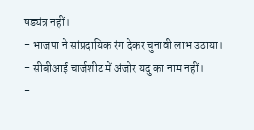षड्यंत्र नहीं।
- भाजपा ने सांप्रदायिक रंग देकर चुनावी लाभ उठाया।
- सीबीआई चार्जशीट में अंजोर यदु का नाम नहीं।
-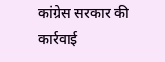कांग्रेस सरकार की कार्रवाई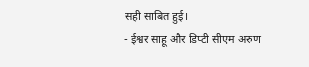सही साबित हुई।
- ईश्वर साहू और डिप्टी सीएम अरुण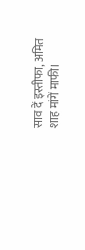साव दें इस्तीफा, अमित शाह मांगें माफी।